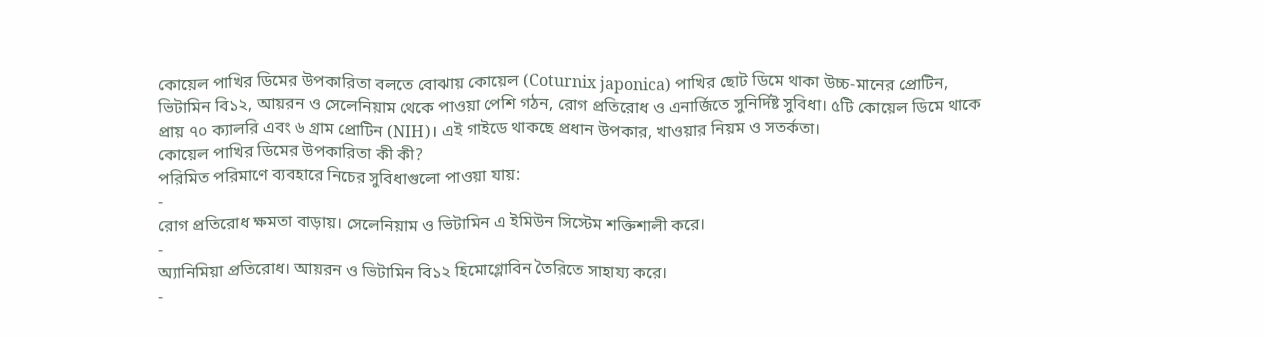কোয়েল পাখির ডিমের উপকারিতা বলতে বোঝায় কোয়েল (Coturnix japonica) পাখির ছোট ডিমে থাকা উচ্চ-মানের প্রোটিন, ভিটামিন বি১২, আয়রন ও সেলেনিয়াম থেকে পাওয়া পেশি গঠন, রোগ প্রতিরোধ ও এনার্জিতে সুনির্দিষ্ট সুবিধা। ৫টি কোয়েল ডিমে থাকে প্রায় ৭০ ক্যালরি এবং ৬ গ্রাম প্রোটিন (NIH)। এই গাইডে থাকছে প্রধান উপকার, খাওয়ার নিয়ম ও সতর্কতা।
কোয়েল পাখির ডিমের উপকারিতা কী কী?
পরিমিত পরিমাণে ব্যবহারে নিচের সুবিধাগুলো পাওয়া যায়:
-
রোগ প্রতিরোধ ক্ষমতা বাড়ায়। সেলেনিয়াম ও ভিটামিন এ ইমিউন সিস্টেম শক্তিশালী করে।
-
অ্যানিমিয়া প্রতিরোধ। আয়রন ও ভিটামিন বি১২ হিমোগ্লোবিন তৈরিতে সাহায্য করে।
-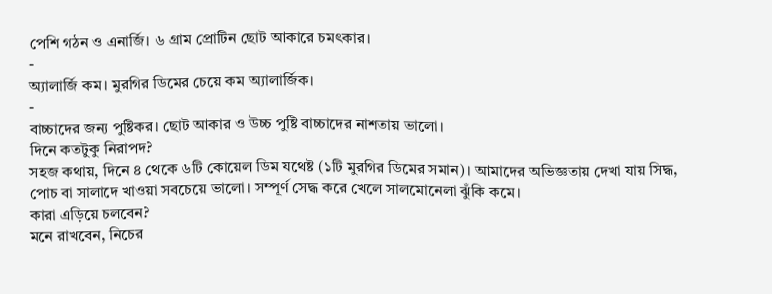পেশি গঠন ও এনার্জি। ৬ গ্রাম প্রোটিন ছোট আকারে চমৎকার।
-
অ্যালার্জি কম। মুরগির ডিমের চেয়ে কম অ্যালার্জিক।
-
বাচ্চাদের জন্য পুষ্টিকর। ছোট আকার ও উচ্চ পুষ্টি বাচ্চাদের নাশতায় ভালো।
দিনে কতটুকু নিরাপদ?
সহজ কথায়, দিনে ৪ থেকে ৬টি কোয়েল ডিম যথেষ্ট (১টি মুরগির ডিমের সমান)। আমাদের অভিজ্ঞতায় দেখা যায় সিদ্ধ, পোচ বা সালাদে খাওয়া সবচেয়ে ভালো। সম্পূর্ণ সেদ্ধ করে খেলে সালমোনেলা ঝুঁকি কমে।
কারা এড়িয়ে চলবেন?
মনে রাখবেন, নিচের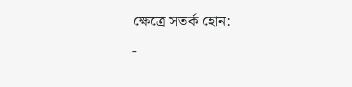ক্ষেত্রে সতর্ক হোন:
-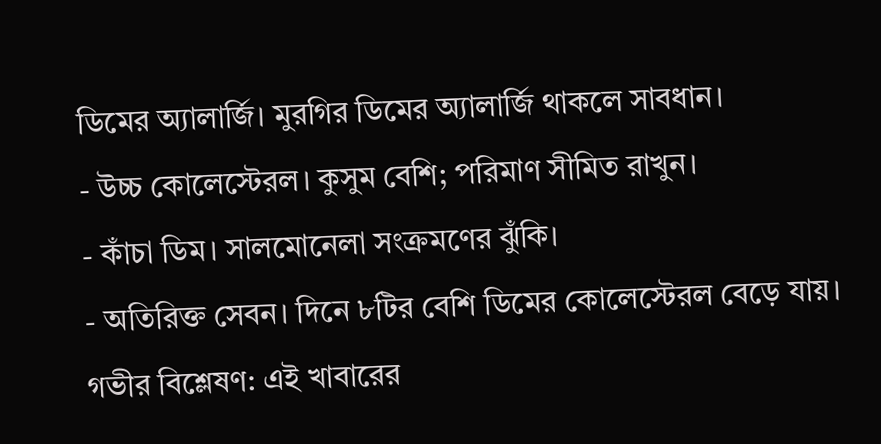ডিমের অ্যালার্জি। মুরগির ডিমের অ্যালার্জি থাকলে সাবধান।
- উচ্চ কোলেস্টেরল। কুসুম বেশি; পরিমাণ সীমিত রাখুন।
- কাঁচা ডিম। সালমোনেলা সংক্রমণের ঝুঁকি।
- অতিরিক্ত সেবন। দিনে ৮টির বেশি ডিমের কোলেস্টেরল বেড়ে যায়।
গভীর বিশ্লেষণ: এই খাবারের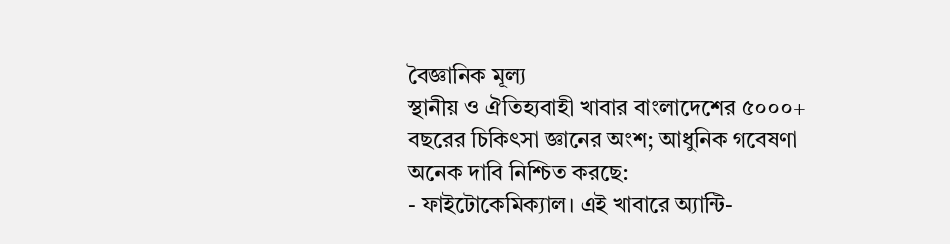বৈজ্ঞানিক মূল্য
স্থানীয় ও ঐতিহ্যবাহী খাবার বাংলাদেশের ৫০০০+ বছরের চিকিৎসা জ্ঞানের অংশ; আধুনিক গবেষণা অনেক দাবি নিশ্চিত করছে:
- ফাইটোকেমিক্যাল। এই খাবারে অ্যান্টি-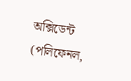অক্সিডেন্ট (পলিফেনল,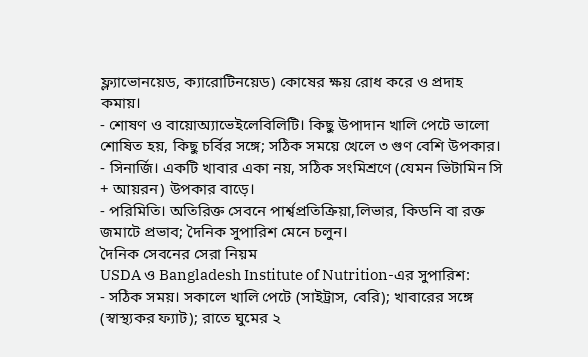ফ্ল্যাভোনয়েড, ক্যারোটিনয়েড) কোষের ক্ষয় রোধ করে ও প্রদাহ কমায়।
- শোষণ ও বায়োঅ্যাভেইলেবিলিটি। কিছু উপাদান খালি পেটে ভালো শোষিত হয়, কিছু চর্বির সঙ্গে; সঠিক সময়ে খেলে ৩ গুণ বেশি উপকার।
- সিনার্জি। একটি খাবার একা নয়, সঠিক সংমিশ্রণে (যেমন ভিটামিন সি + আয়রন) উপকার বাড়ে।
- পরিমিতি। অতিরিক্ত সেবনে পার্শ্বপ্রতিক্রিয়া,লিভার, কিডনি বা রক্ত জমাটে প্রভাব; দৈনিক সুপারিশ মেনে চলুন।
দৈনিক সেবনের সেরা নিয়ম
USDA ও Bangladesh Institute of Nutrition-এর সুপারিশ:
- সঠিক সময়। সকালে খালি পেটে (সাইট্রাস, বেরি); খাবারের সঙ্গে (স্বাস্থ্যকর ফ্যাট); রাতে ঘুমের ২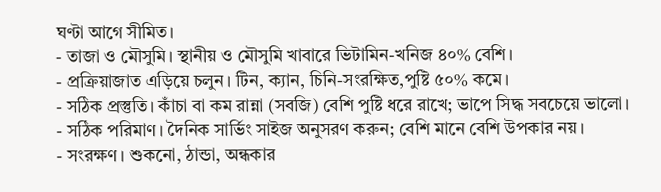ঘণ্টা আগে সীমিত।
- তাজা ও মৌসুমি। স্থানীয় ও মৌসুমি খাবারে ভিটামিন-খনিজ ৪০% বেশি।
- প্রক্রিয়াজাত এড়িয়ে চলুন। টিন, ক্যান, চিনি-সংরক্ষিত,পুষ্টি ৫০% কমে।
- সঠিক প্রস্তুতি। কাঁচা বা কম রান্না (সবজি) বেশি পুষ্টি ধরে রাখে; ভাপে সিদ্ধ সবচেয়ে ভালো।
- সঠিক পরিমাণ। দৈনিক সার্ভিং সাইজ অনুসরণ করুন; বেশি মানে বেশি উপকার নয়।
- সংরক্ষণ। শুকনো, ঠান্ডা, অন্ধকার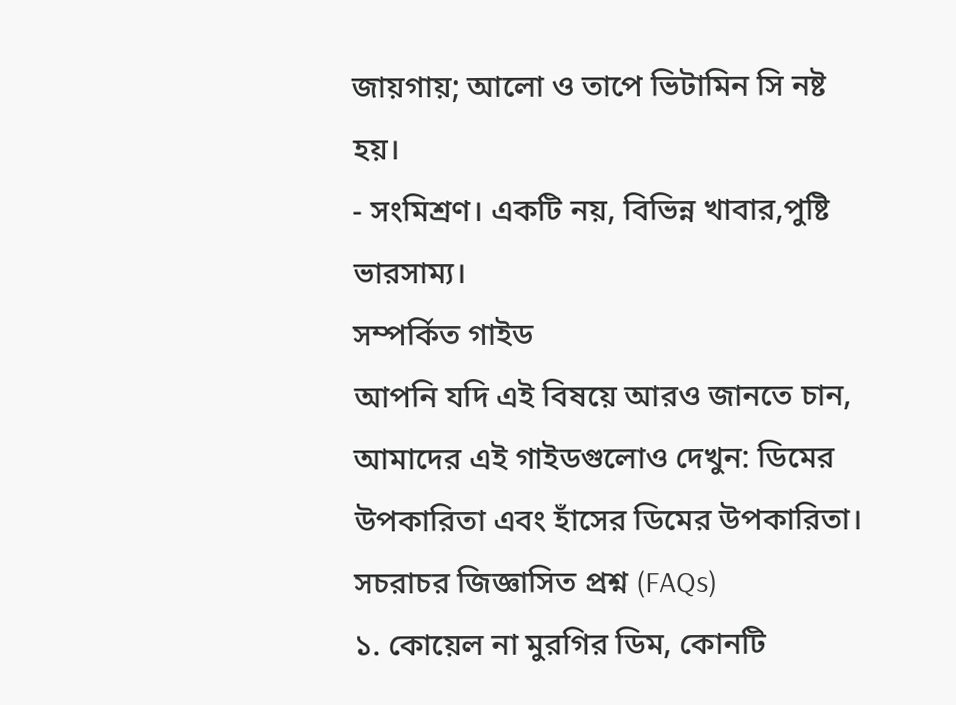জায়গায়; আলো ও তাপে ভিটামিন সি নষ্ট হয়।
- সংমিশ্রণ। একটি নয়, বিভিন্ন খাবার,পুষ্টি ভারসাম্য।
সম্পর্কিত গাইড
আপনি যদি এই বিষয়ে আরও জানতে চান, আমাদের এই গাইডগুলোও দেখুন: ডিমের উপকারিতা এবং হাঁসের ডিমের উপকারিতা।
সচরাচর জিজ্ঞাসিত প্রশ্ন (FAQs)
১. কোয়েল না মুরগির ডিম, কোনটি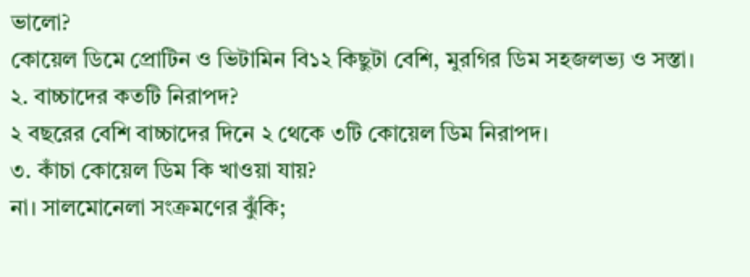ভালো?
কোয়েল ডিমে প্রোটিন ও ভিটামিন বি১২ কিছুটা বেশি, মুরগির ডিম সহজলভ্য ও সস্তা।
২. বাচ্চাদের কতটি নিরাপদ?
২ বছরের বেশি বাচ্চাদের দিনে ২ থেকে ৩টি কোয়েল ডিম নিরাপদ।
৩. কাঁচা কোয়েল ডিম কি খাওয়া যায়?
না। সালমোনেলা সংক্রমণের ঝুঁকি;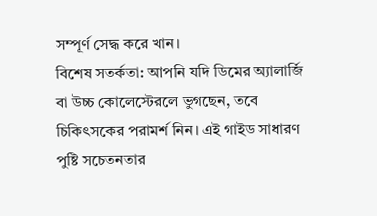সম্পূর্ণ সেদ্ধ করে খান।
বিশেষ সতর্কতা: আপনি যদি ডিমের অ্যালার্জি বা উচ্চ কোলেস্টেরলে ভুগছেন, তবে চিকিৎসকের পরামর্শ নিন। এই গাইড সাধারণ পুষ্টি সচেতনতার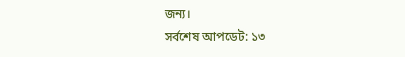জন্য।
সর্বশেষ আপডেট: ১৩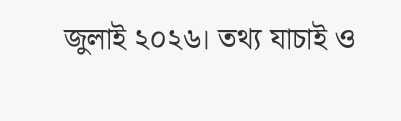জুলাই ২০২৬। তথ্য যাচাই ও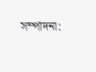সম্পাদনা: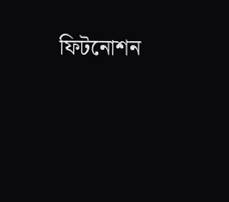ফিটনোশন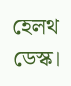হেলথ ডেস্ক।